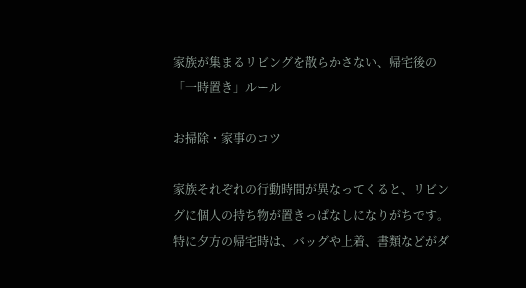家族が集まるリビングを散らかさない、帰宅後の「一時置き」ルール

お掃除・家事のコツ

家族それぞれの行動時間が異なってくると、リビングに個人の持ち物が置きっぱなしになりがちです。特に夕方の帰宅時は、バッグや上着、書類などがダ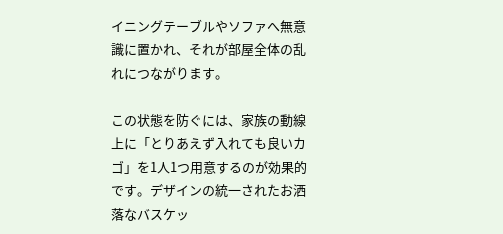イニングテーブルやソファへ無意識に置かれ、それが部屋全体の乱れにつながります。

この状態を防ぐには、家族の動線上に「とりあえず入れても良いカゴ」を1人1つ用意するのが効果的です。デザインの統一されたお洒落なバスケッ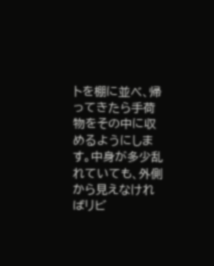トを棚に並べ、帰ってきたら手荷物をその中に収めるようにします。中身が多少乱れていても、外側から見えなければリビ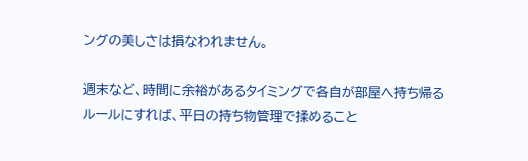ングの美しさは損なわれません。

週末など、時間に余裕があるタイミングで各自が部屋へ持ち帰るルールにすれば、平日の持ち物管理で揉めること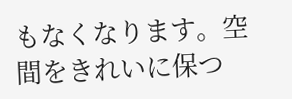もなくなります。空間をきれいに保つ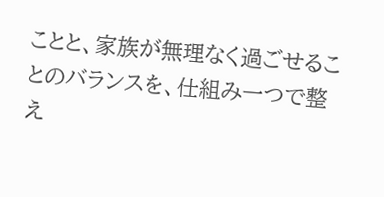ことと、家族が無理なく過ごせることのバランスを、仕組み一つで整え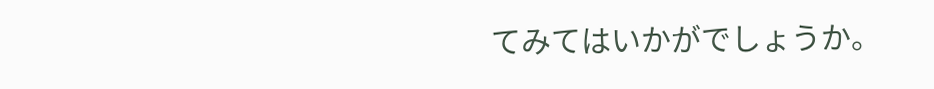てみてはいかがでしょうか。